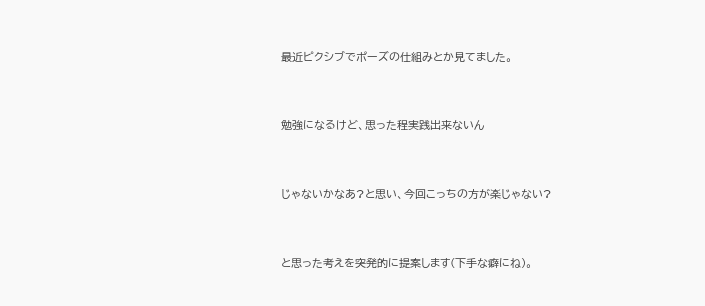最近ピクシブでポーズの仕組みとか見てました。


勉強になるけど、思った程実践出来ないん


じゃないかなあ?と思い、今回こっちの方が楽じゃない?


と思った考えを突発的に提案します(下手な癖にね)。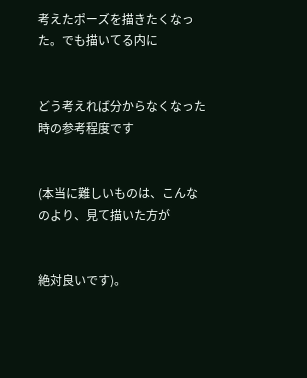考えたポーズを描きたくなった。でも描いてる内に


どう考えれば分からなくなった時の参考程度です


(本当に難しいものは、こんなのより、見て描いた方が


絶対良いです)。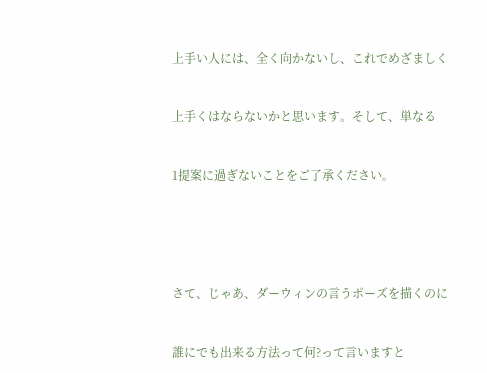上手い人には、全く向かないし、これでめざましく


上手くはならないかと思います。そして、単なる


1提案に過ぎないことをご了承ください。





さて、じゃあ、ダーウィンの言うポーズを描くのに


誰にでも出来る方法って何?って言いますと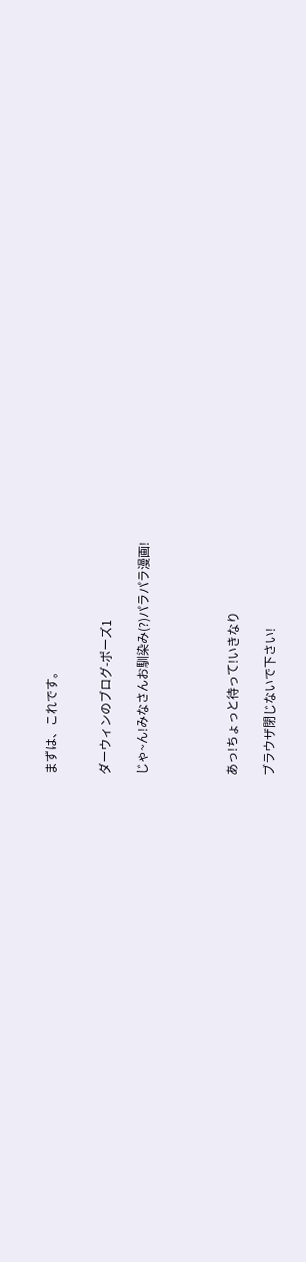まずは、これです。


ダーウィンのブログ-ポーズ1

じゃ~ん!みなさんお馴染み(?)パラパラ漫画!




あっ!ちょっと待って!いきなり

ブラウザ閉じないで下さい!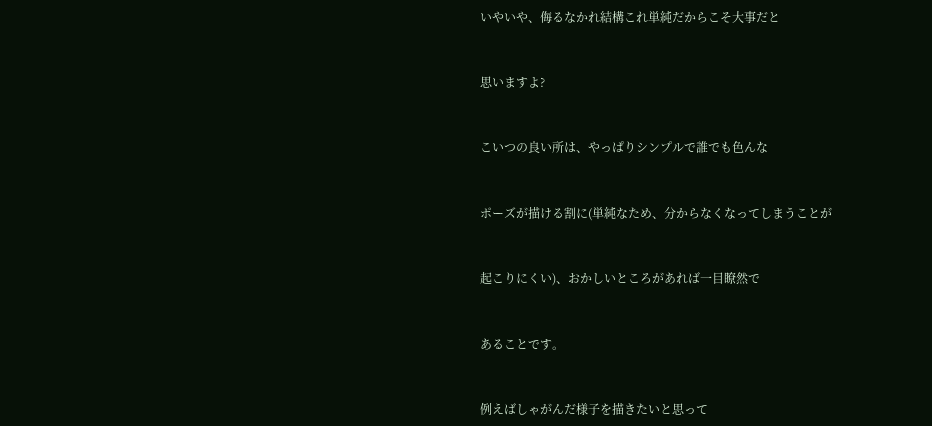いやいや、侮るなかれ結構これ単純だからこそ大事だと


思いますよ?


こいつの良い所は、やっぱりシンプルで誰でも色んな


ポーズが描ける割に(単純なため、分からなくなってしまうことが


起こりにくい)、おかしいところがあれば一目瞭然で


あることです。


例えばしゃがんだ様子を描きたいと思って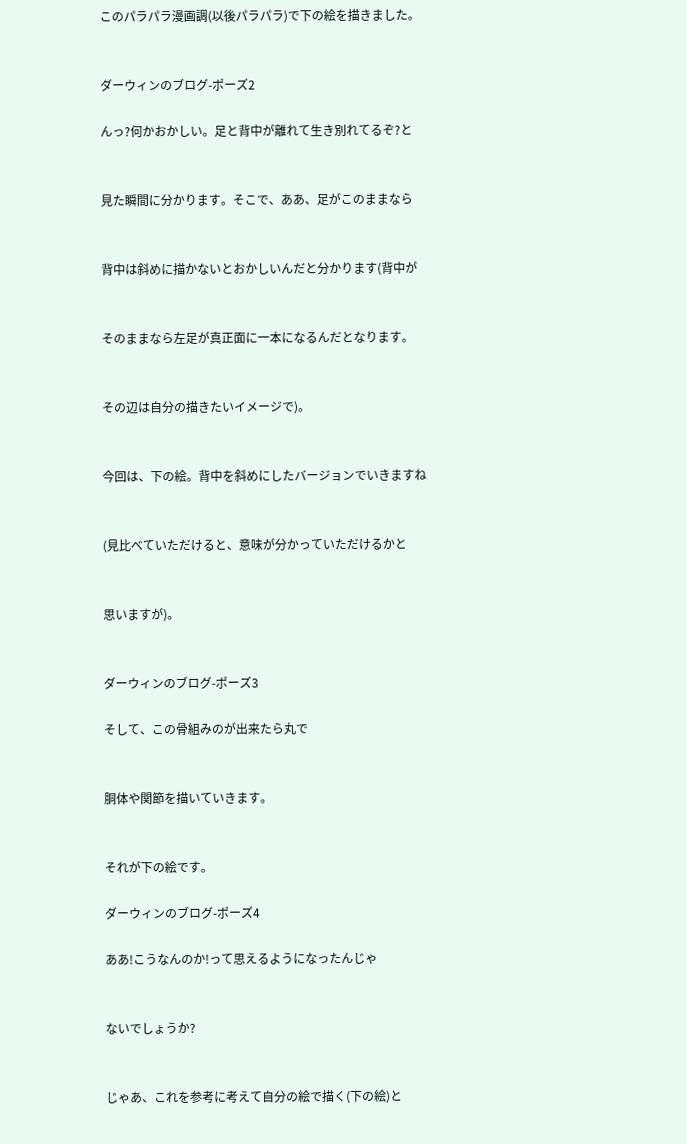このパラパラ漫画調(以後パラパラ)で下の絵を描きました。


ダーウィンのブログ-ポーズ2

んっ?何かおかしい。足と背中が離れて生き別れてるぞ?と


見た瞬間に分かります。そこで、ああ、足がこのままなら


背中は斜めに描かないとおかしいんだと分かります(背中が


そのままなら左足が真正面に一本になるんだとなります。


その辺は自分の描きたいイメージで)。


今回は、下の絵。背中を斜めにしたバージョンでいきますね


(見比べていただけると、意味が分かっていただけるかと


思いますが)。


ダーウィンのブログ-ポーズ3

そして、この骨組みのが出来たら丸で


胴体や関節を描いていきます。


それが下の絵です。

ダーウィンのブログ-ポーズ4

ああ!こうなんのか!って思えるようになったんじゃ


ないでしょうか?


じゃあ、これを参考に考えて自分の絵で描く(下の絵)と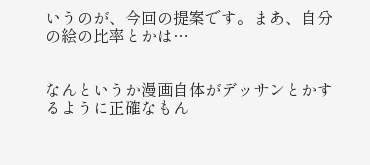いうのが、今回の提案です。まあ、自分の絵の比率とかは…


なんというか漫画自体がデッサンとかするように正確なもん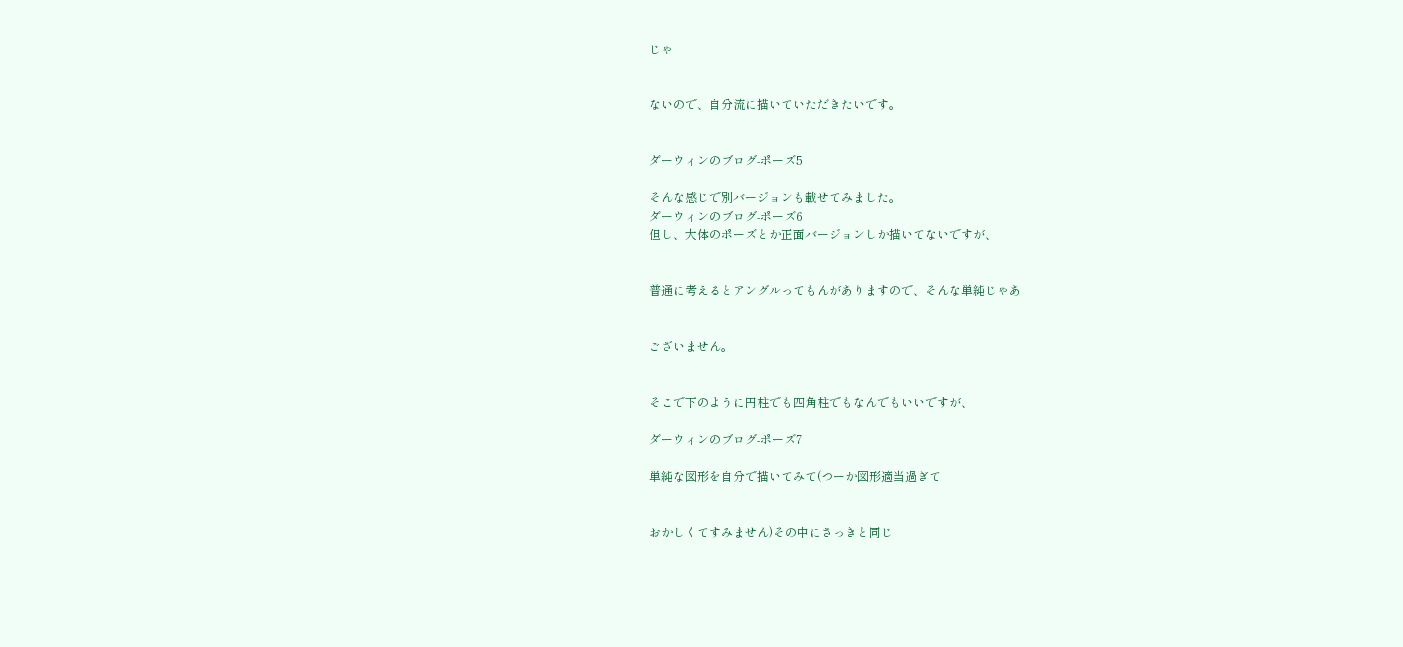じゃ


ないので、自分流に描いていただきたいです。


ダーウィンのブログ-ポーズ5

そんな感じで別バージョンも載せてみました。
ダーウィンのブログ-ポーズ6
但し、大体のポーズとか正面バージョンしか描いてないですが、


普通に考えるとアングルってもんがありますので、そんな単純じゃあ


ございません。


そこで下のように円柱でも四角柱でもなんでもいいですが、

ダーウィンのブログ-ポーズ7

単純な図形を自分で描いてみて(つーか図形適当過ぎて


おかしくてすみません)その中にさっきと同じ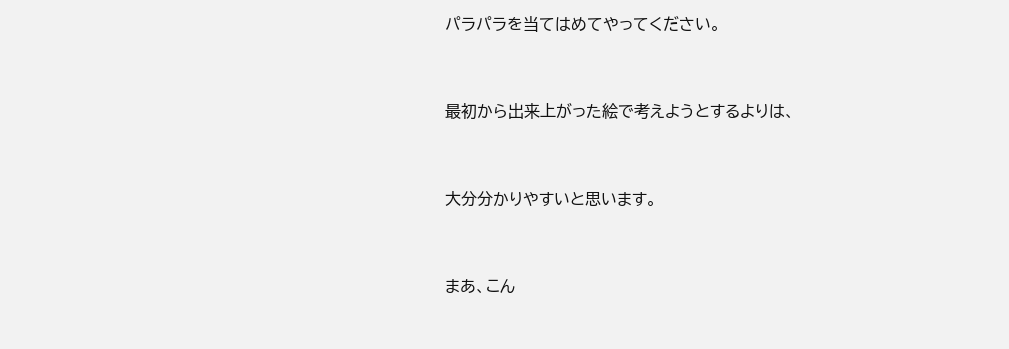パラパラを当てはめてやってください。


最初から出来上がった絵で考えようとするよりは、


大分分かりやすいと思います。


まあ、こん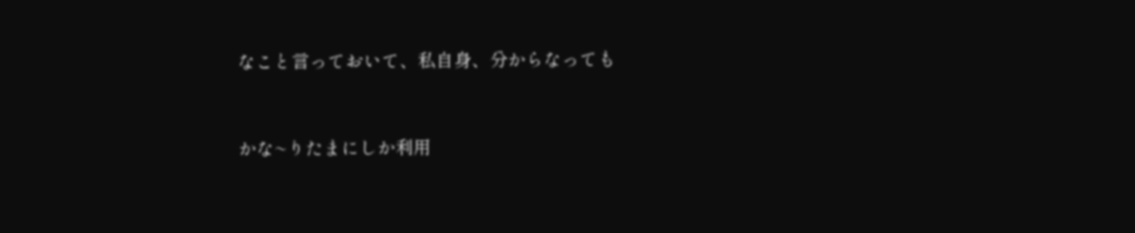なこと言っておいて、私自身、分からなっても


かな~りたまにしか利用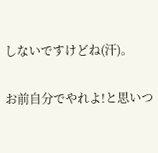しないですけどね(汗)。


お前自分でやれよ!と思いつ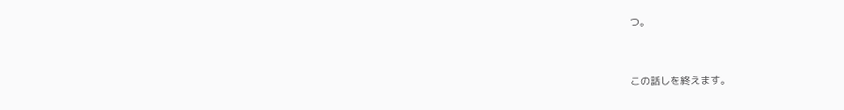つ。


この話しを終えます。